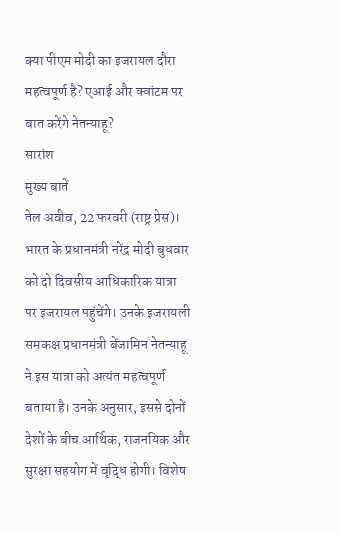क्या पीएम मोदी का इजरायल दौरा महत्वपूर्ण है? एआई और क्वांटम पर बात करेंगे नेतन्याहू?
सारांश
मुख्य बातें
तेल अवीव, 22 फरवरी (राष्ट्र प्रेस)। भारत के प्रधानमंत्री नरेंद्र मोदी बुधवार को दो दिवसीय आधिकारिक यात्रा पर इजरायल पहुंचेंगे। उनके इजरायली समकक्ष प्रधानमंत्री बेंजामिन नेतन्याहू ने इस यात्रा को अत्यंत महत्वपूर्ण बताया है। उनके अनुसार, इससे दोनों देशों के बीच आर्थिक, राजनयिक और सुरक्षा सहयोग में वृद्धि होगी। विशेष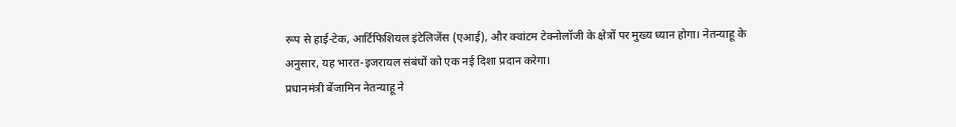रूप से हाई-टेक, आर्टिफिशियल इंटेलिजेंस (एआई), और क्वांटम टेक्नोलॉजी के क्षेत्रों पर मुख्य ध्यान होगा। नेतन्याहू के अनुसार, यह भारत-इजरायल संबंधों को एक नई दिशा प्रदान करेगा।
प्रधानमंत्री बेंजामिन नेतन्याहू ने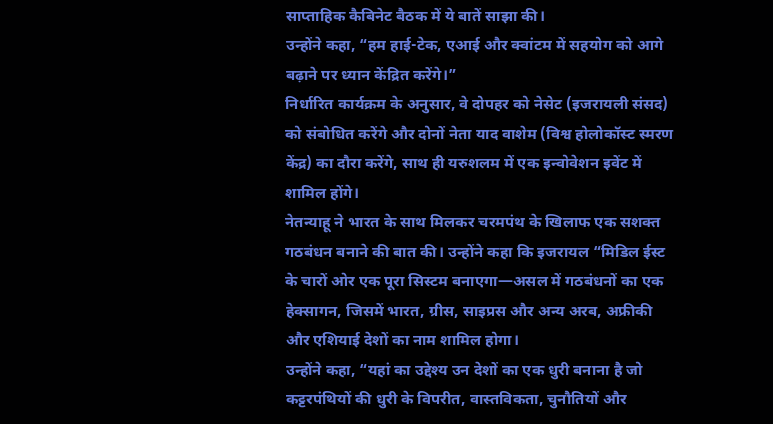साप्ताहिक कैबिनेट बैठक में ये बातें साझा की।
उन्होंने कहा, “हम हाई-टेक, एआई और क्वांटम में सहयोग को आगे बढ़ाने पर ध्यान केंद्रित करेंगे।”
निर्धारित कार्यक्रम के अनुसार, वे दोपहर को नेसेट (इजरायली संसद) को संबोधित करेंगे और दोनों नेता याद वाशेम (विश्व होलोकॉस्ट स्मरण केंद्र) का दौरा करेंगे, साथ ही यरुशलम में एक इन्वोवेशन इवेंट में शामिल होंगे।
नेतन्याहू ने भारत के साथ मिलकर चरमपंथ के खिलाफ एक सशक्त गठबंधन बनाने की बात की। उन्होंने कहा कि इजरायल “मिडिल ईस्ट के चारों ओर एक पूरा सिस्टम बनाएगा—असल में गठबंधनों का एक हेक्सागन, जिसमें भारत, ग्रीस, साइप्रस और अन्य अरब, अफ्रीकी और एशियाई देशों का नाम शामिल होगा।
उन्होंने कहा, “यहां का उद्देश्य उन देशों का एक धुरी बनाना है जो कट्टरपंथियों की धुरी के विपरीत, वास्तविकता, चुनौतियों और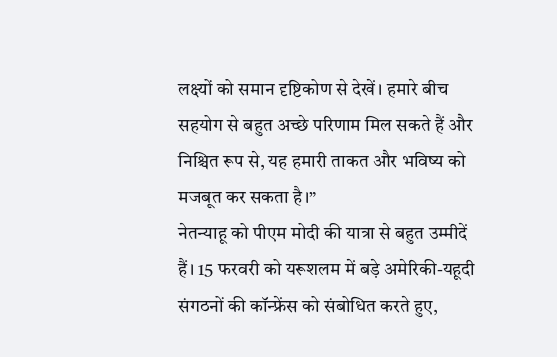लक्ष्यों को समान दृष्टिकोण से देखें। हमारे बीच सहयोग से बहुत अच्छे परिणाम मिल सकते हैं और निश्चित रूप से, यह हमारी ताकत और भविष्य को मजबूत कर सकता है।”
नेतन्याहू को पीएम मोदी की यात्रा से बहुत उम्मीदें हैं। 15 फरवरी को यरूशलम में बड़े अमेरिकी-यहूदी संगठनों की कॉन्फ्रेंस को संबोधित करते हुए,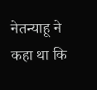नेतन्याहू ने कहा था कि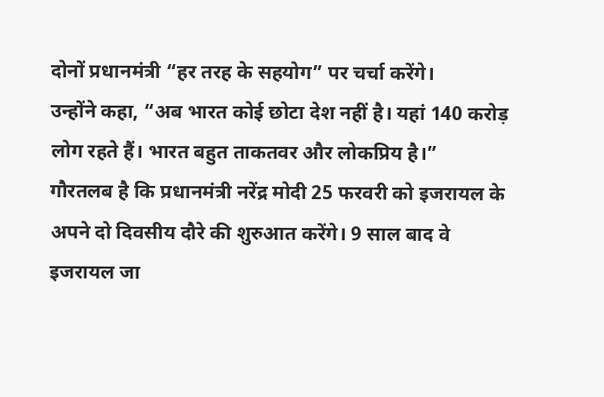दोनों प्रधानमंत्री “हर तरह के सहयोग” पर चर्चा करेंगे।
उन्होंने कहा, “अब भारत कोई छोटा देश नहीं है। यहां 140 करोड़ लोग रहते हैं। भारत बहुत ताकतवर और लोकप्रिय है।”
गौरतलब है कि प्रधानमंत्री नरेंद्र मोदी 25 फरवरी को इजरायल के अपने दो दिवसीय दौरे की शुरुआत करेंगे। 9 साल बाद वे इजरायल जा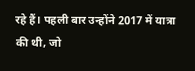रहे हैं। पहली बार उन्होंने 2017 में यात्रा की थी, जो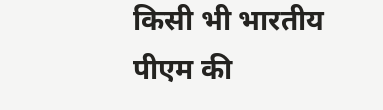किसी भी भारतीय पीएम की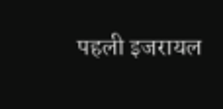पहली इजरायल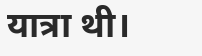यात्रा थी।